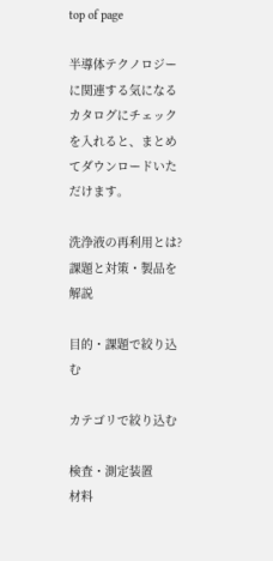top of page

半導体テクノロジーに関連する気になるカタログにチェックを入れると、まとめてダウンロードいただけます。

洗浄液の再利用とは?課題と対策・製品を解説

目的・課題で絞り込む

カテゴリで絞り込む

検査・測定装置
材料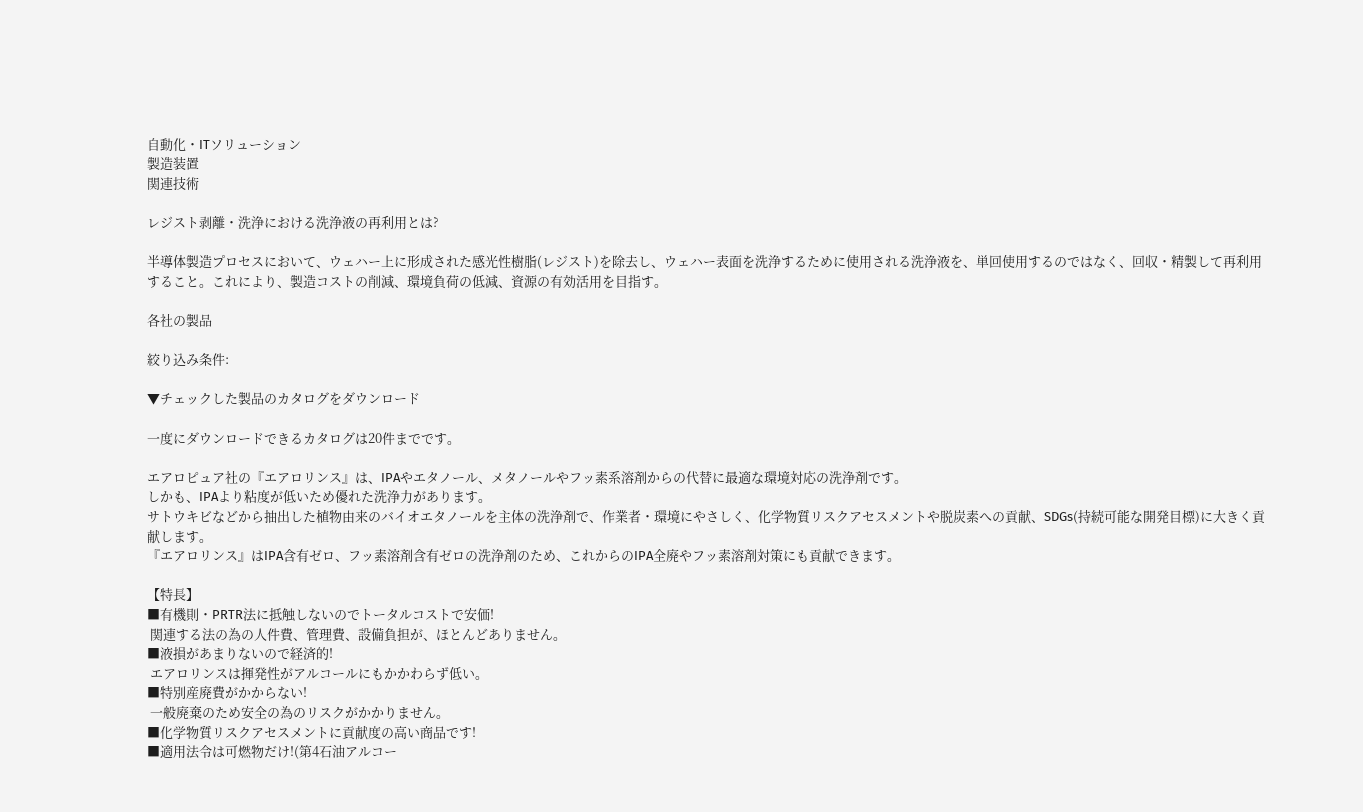自動化・ITソリューション
製造装置
関連技術

レジスト剥離・洗浄における洗浄液の再利用とは?

半導体製造プロセスにおいて、ウェハー上に形成された感光性樹脂(レジスト)を除去し、ウェハー表面を洗浄するために使用される洗浄液を、単回使用するのではなく、回収・精製して再利用すること。これにより、製造コストの削減、環境負荷の低減、資源の有効活用を目指す。

各社の製品

絞り込み条件:

▼チェックした製品のカタログをダウンロード

一度にダウンロードできるカタログは20件までです。

エアロピュア社の『エアロリンス』は、IPAやエタノール、メタノールやフッ素系溶剤からの代替に最適な環境対応の洗浄剤です。
しかも、IPAより粘度が低いため優れた洗浄力があります。
サトウキビなどから抽出した植物由来のバイオエタノールを主体の洗浄剤で、作業者・環境にやさしく、化学物質リスクアセスメントや脱炭素への貢献、SDGs(持続可能な開発目標)に大きく貢献します。
『エアロリンス』はIPA含有ゼロ、フッ素溶剤含有ゼロの洗浄剤のため、これからのIPA全廃やフッ素溶剤対策にも貢献できます。

【特長】
■有機則・PRTR法に抵触しないのでトータルコストで安価!
 関連する法の為の人件費、管理費、設備負担が、ほとんどありません。
■液損があまりないので経済的!
 エアロリンスは揮発性がアルコールにもかかわらず低い。
■特別産廃費がかからない!
 一般廃棄のため安全の為のリスクがかかりません。
■化学物質リスクアセスメントに貢献度の高い商品です!
■適用法令は可燃物だけ!(第4石油アルコー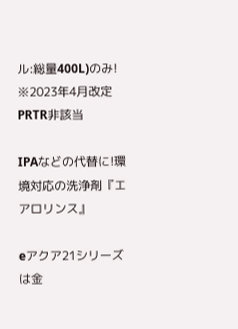ル:総量400L)のみ!
※2023年4月改定PRTR非該当

IPAなどの代替に!環境対応の洗浄剤『エアロリンス』

eアクア21シリーズは金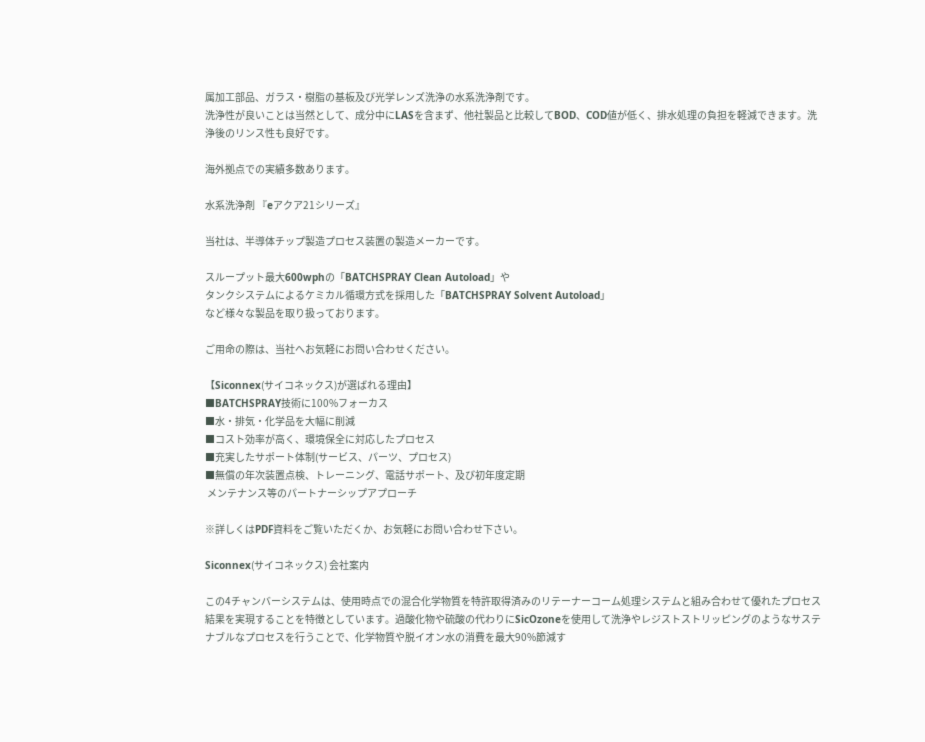属加工部品、ガラス・樹脂の基板及び光学レンズ洗浄の水系洗浄剤です。
洗浄性が良いことは当然として、成分中にLASを含まず、他社製品と比較してBOD、COD値が低く、排水処理の負担を軽減できます。洗浄後のリンス性も良好です。

海外拠点での実績多数あります。

水系洗浄剤 『eアクア21シリーズ』

当社は、半導体チップ製造プロセス装置の製造メーカーです。

スループット最大600wphの「BATCHSPRAY Clean Autoload」や
タンクシステムによるケミカル循環方式を採用した「BATCHSPRAY Solvent Autoload」
など様々な製品を取り扱っております。

ご用命の際は、当社へお気軽にお問い合わせください。

【Siconnex(サイコネックス)が選ばれる理由】
■BATCHSPRAY技術に100%フォーカス
■水・排気・化学品を大幅に削減
■コスト効率が高く、環境保全に対応したプロセス
■充実したサポート体制(サービス、パーツ、プロセス)
■無償の年次装置点検、トレーニング、電話サポート、及び初年度定期
 メンテナンス等のパートナーシップアプローチ

※詳しくはPDF資料をご覧いただくか、お気軽にお問い合わせ下さい。

Siconnex(サイコネックス) 会社案内

この4チャンバーシステムは、使用時点での混合化学物質を特許取得済みのリテーナーコーム処理システムと組み合わせて優れたプロセス結果を実現することを特徴としています。過酸化物や硫酸の代わりにSicOzoneを使用して洗浄やレジストストリッピングのようなサステナブルなプロセスを行うことで、化学物質や脱イオン水の消費を最大90%節減す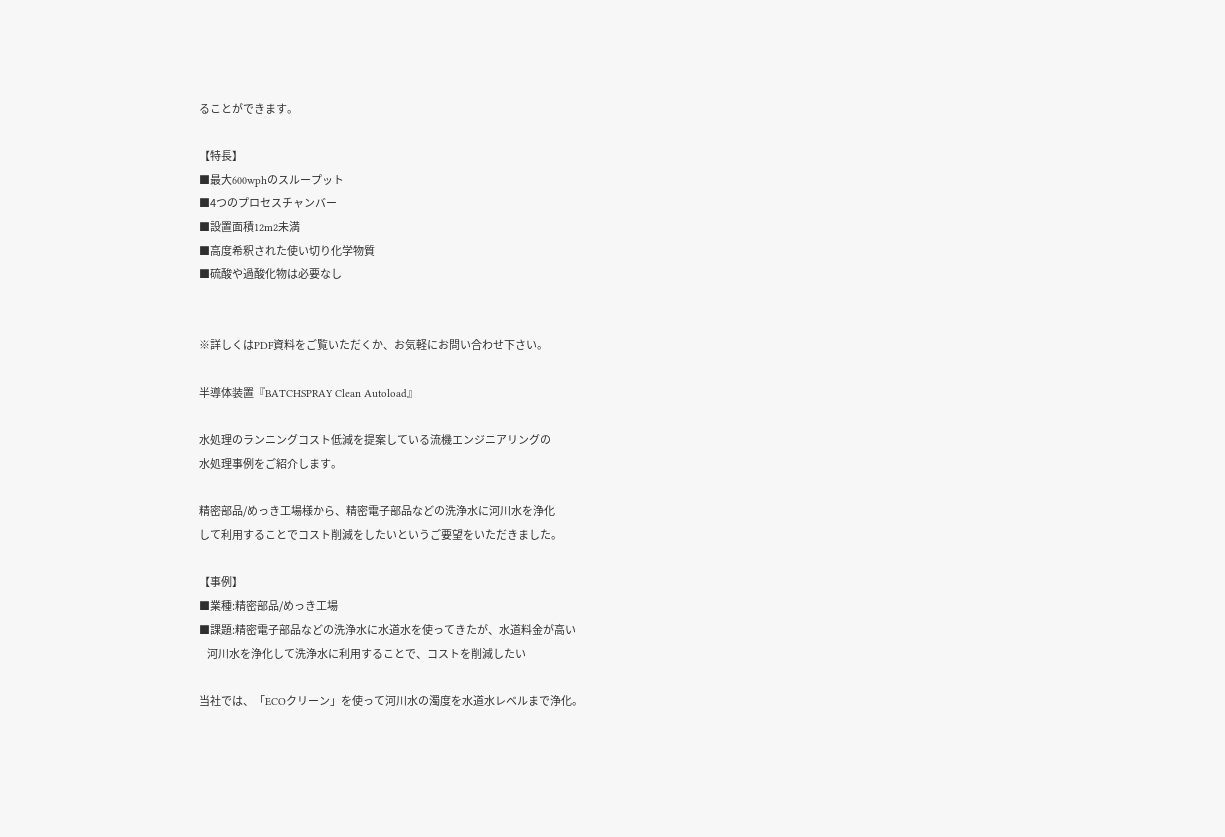ることができます。

【特長】
■最大600wphのスループット
■4つのプロセスチャンバー
■設置面積12m2未満
■高度希釈された使い切り化学物質
■硫酸や過酸化物は必要なし


※詳しくはPDF資料をご覧いただくか、お気軽にお問い合わせ下さい。

半導体装置『BATCHSPRAY Clean Autoload』

水処理のランニングコスト低減を提案している流機エンジニアリングの
水処理事例をご紹介します。

精密部品/めっき工場様から、精密電子部品などの洗浄水に河川水を浄化
して利用することでコスト削減をしたいというご要望をいただきました。

【事例】
■業種:精密部品/めっき工場
■課題:精密電子部品などの洗浄水に水道水を使ってきたが、水道料金が高い
    河川水を浄化して洗浄水に利用することで、コストを削減したい

当社では、「ECOクリーン」を使って河川水の濁度を水道水レベルまで浄化。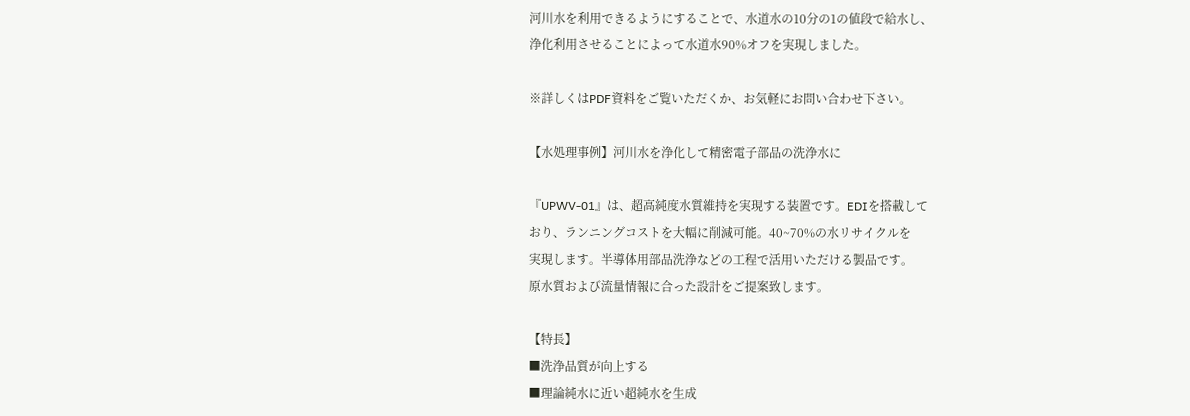河川水を利用できるようにすることで、水道水の10分の1の値段で給水し、
浄化利用させることによって水道水90%オフを実現しました。

※詳しくはPDF資料をご覧いただくか、お気軽にお問い合わせ下さい。

【水処理事例】河川水を浄化して精密電子部品の洗浄水に

『UPWV-01』は、超高純度水質維持を実現する装置です。EDIを搭載して
おり、ランニングコストを大幅に削減可能。40~70%の水リサイクルを
実現します。半導体用部品洗浄などの工程で活用いただける製品です。
原水質および流量情報に合った設計をご提案致します。

【特長】
■洗浄品質が向上する
■理論純水に近い超純水を生成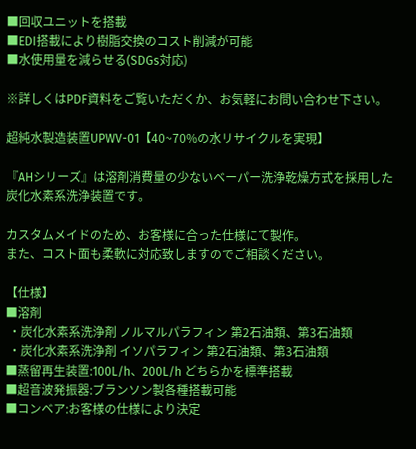■回収ユニットを搭載
■EDI搭載により樹脂交換のコスト削減が可能
■水使用量を減らせる(SDGs対応)

※詳しくはPDF資料をご覧いただくか、お気軽にお問い合わせ下さい。

超純水製造装置UPWV-01【40~70%の水リサイクルを実現】

『AHシリーズ』は溶剤消費量の少ないベーパー洗浄乾燥方式を採用した
炭化水素系洗浄装置です。

カスタムメイドのため、お客様に合った仕様にて製作。
また、コスト面も柔軟に対応致しますのでご相談ください。

【仕様】
■溶剤
 ・炭化水素系洗浄剤 ノルマルパラフィン 第2石油類、第3石油類
 ・炭化水素系洗浄剤 イソパラフィン 第2石油類、第3石油類
■蒸留再生装置:100L/h、200L/h どちらかを標準搭載
■超音波発振器:ブランソン製各種搭載可能
■コンベア:お客様の仕様により決定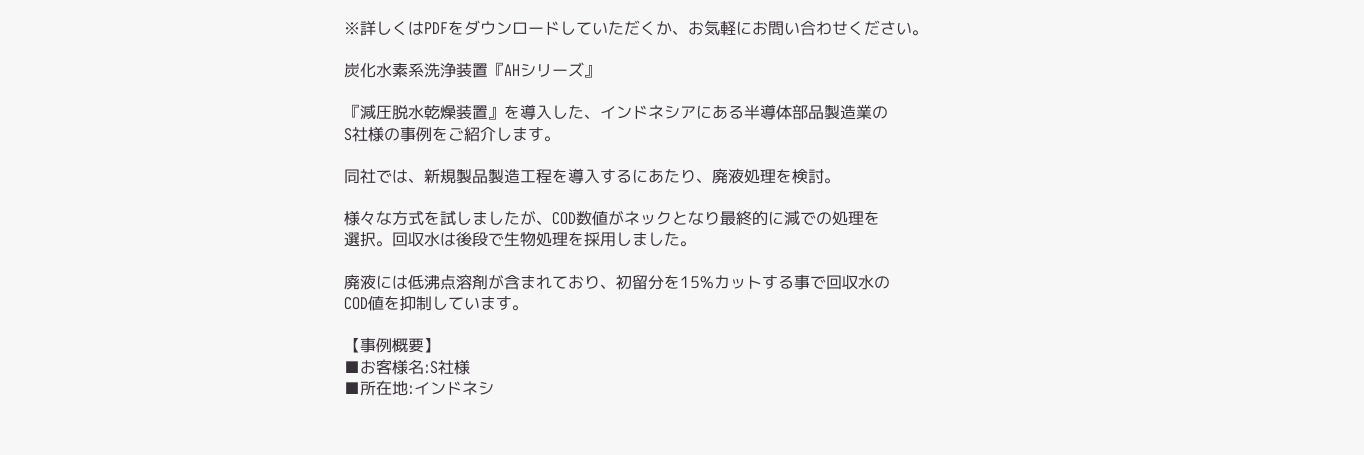※詳しくはPDFをダウンロードしていただくか、お気軽にお問い合わせください。

炭化水素系洗浄装置『AHシリーズ』

『減圧脱水乾燥装置』を導入した、インドネシアにある半導体部品製造業の
S社様の事例をご紹介します。

同社では、新規製品製造工程を導入するにあたり、廃液処理を検討。

様々な方式を試しましたが、COD数値がネックとなり最終的に減での処理を
選択。回収水は後段で生物処理を採用しました。

廃液には低沸点溶剤が含まれており、初留分を15%カットする事で回収水の
COD値を抑制しています。

【事例概要】
■お客様名:S社様
■所在地:インドネシ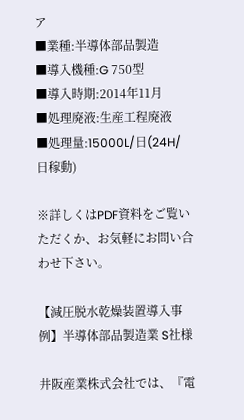ア
■業種:半導体部品製造
■導入機種:G 750型
■導入時期:2014年11月
■処理廃液:生産工程廃液
■処理量:15000L/日(24H/日稼動)

※詳しくはPDF資料をご覧いただくか、お気軽にお問い合わせ下さい。

【減圧脱水乾燥装置導入事例】半導体部品製造業 S社様

井阪産業株式会社では、『電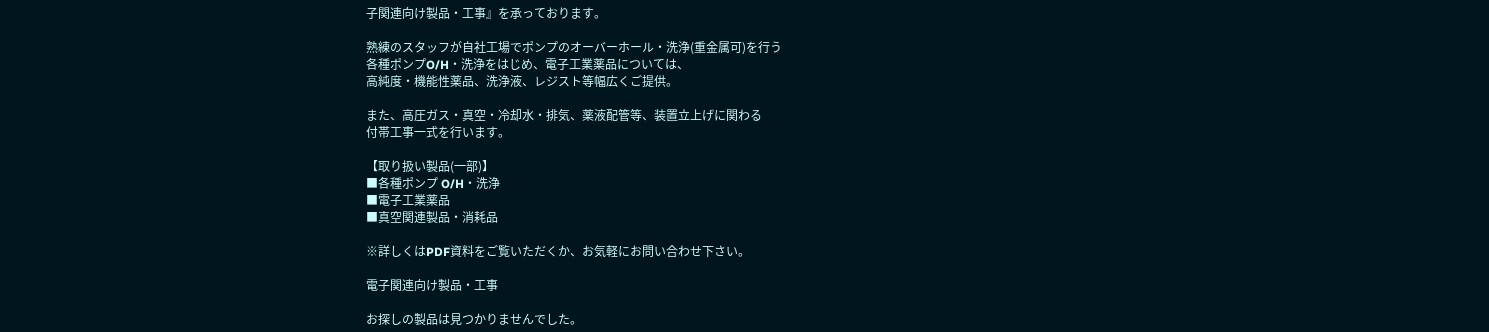子関連向け製品・工事』を承っております。

熟練のスタッフが自社工場でポンプのオーバーホール・洗浄(重金属可)を行う
各種ポンプO/H・洗浄をはじめ、電子工業薬品については、
高純度・機能性薬品、洗浄液、レジスト等幅広くご提供。

また、高圧ガス・真空・冷却水・排気、薬液配管等、装置立上げに関わる
付帯工事一式を行います。

【取り扱い製品(一部)】
■各種ポンプ O/H・洗浄
■電子工業薬品
■真空関連製品・消耗品

※詳しくはPDF資料をご覧いただくか、お気軽にお問い合わせ下さい。

電子関連向け製品・工事

お探しの製品は見つかりませんでした。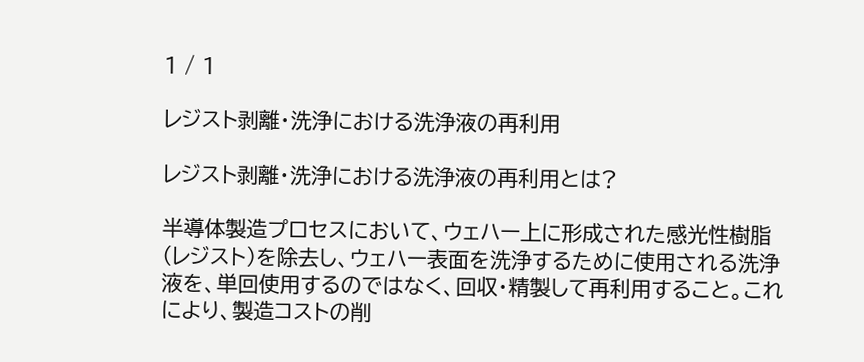1 / 1

レジスト剥離・洗浄における洗浄液の再利用

レジスト剥離・洗浄における洗浄液の再利用とは?

半導体製造プロセスにおいて、ウェハー上に形成された感光性樹脂(レジスト)を除去し、ウェハー表面を洗浄するために使用される洗浄液を、単回使用するのではなく、回収・精製して再利用すること。これにより、製造コストの削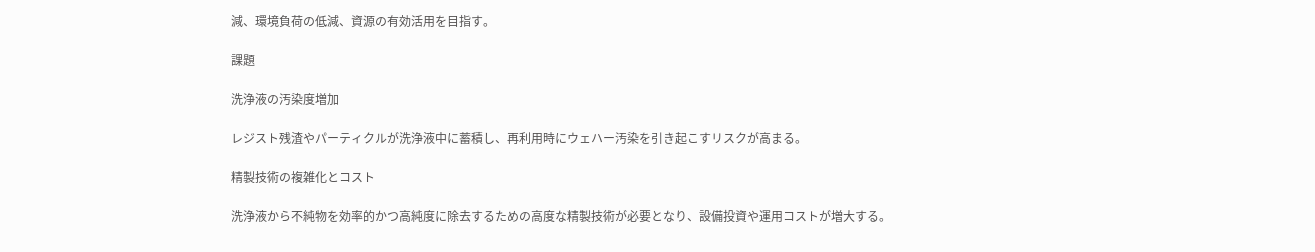減、環境負荷の低減、資源の有効活用を目指す。

課題

洗浄液の汚染度増加

レジスト残渣やパーティクルが洗浄液中に蓄積し、再利用時にウェハー汚染を引き起こすリスクが高まる。

精製技術の複雑化とコスト

洗浄液から不純物を効率的かつ高純度に除去するための高度な精製技術が必要となり、設備投資や運用コストが増大する。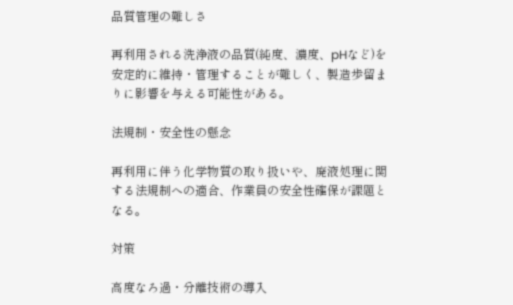品質管理の難しさ

再利用される洗浄液の品質(純度、濃度、pHなど)を安定的に維持・管理することが難しく、製造歩留まりに影響を与える可能性がある。

法規制・安全性の懸念

再利用に伴う化学物質の取り扱いや、廃液処理に関する法規制への適合、作業員の安全性確保が課題となる。

対策

高度なろ過・分離技術の導入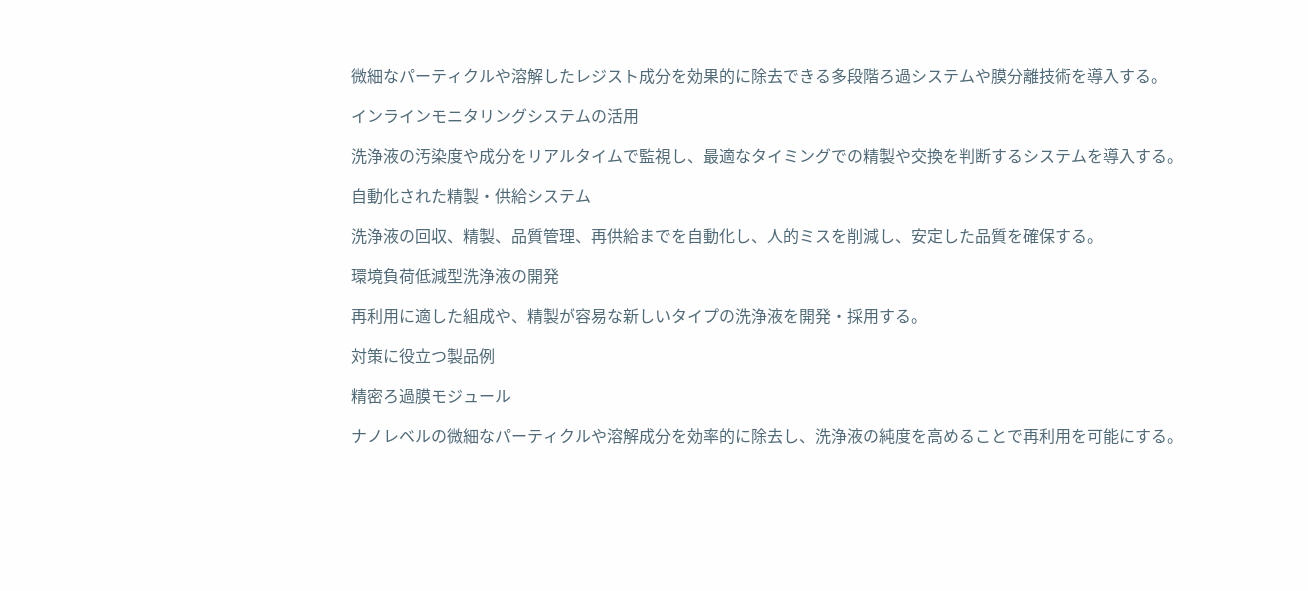微細なパーティクルや溶解したレジスト成分を効果的に除去できる多段階ろ過システムや膜分離技術を導入する。

インラインモニタリングシステムの活用

洗浄液の汚染度や成分をリアルタイムで監視し、最適なタイミングでの精製や交換を判断するシステムを導入する。

自動化された精製・供給システム

洗浄液の回収、精製、品質管理、再供給までを自動化し、人的ミスを削減し、安定した品質を確保する。

環境負荷低減型洗浄液の開発

再利用に適した組成や、精製が容易な新しいタイプの洗浄液を開発・採用する。

対策に役立つ製品例

精密ろ過膜モジュール

ナノレベルの微細なパーティクルや溶解成分を効率的に除去し、洗浄液の純度を高めることで再利用を可能にする。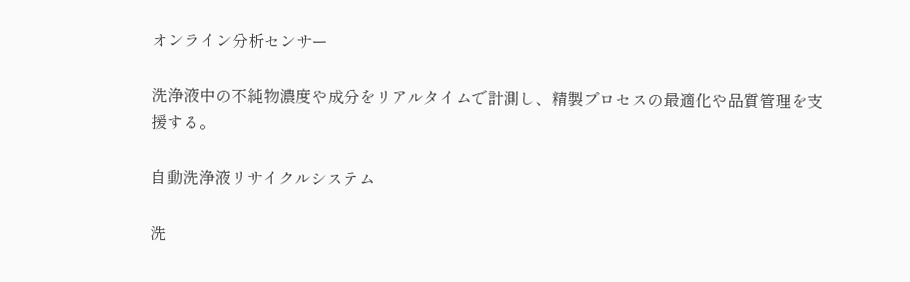オンライン分析センサー

洗浄液中の不純物濃度や成分をリアルタイムで計測し、精製プロセスの最適化や品質管理を支援する。

自動洗浄液リサイクルシステム

洗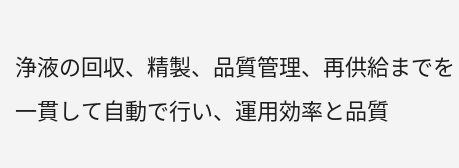浄液の回収、精製、品質管理、再供給までを一貫して自動で行い、運用効率と品質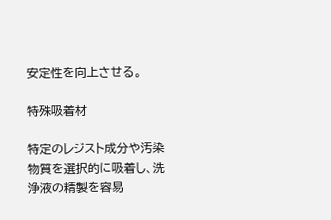安定性を向上させる。

特殊吸着材

特定のレジスト成分や汚染物質を選択的に吸着し、洗浄液の精製を容易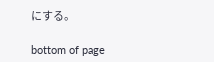にする。

bottom of page